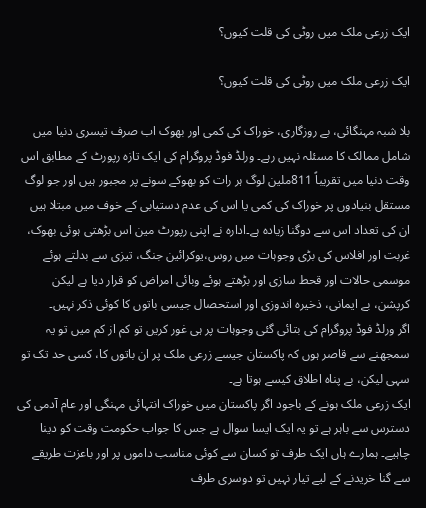ایک زرعی ملک میں روٹی کی قلت کیوں؟

ایک زرعی ملک میں روٹی کی قلت کیوں؟

بلا شبہ مہنگائی، بے روزگاری، خوراک کی کمی اور بھوک اب صرف تیسری دنیا میں شامل ممالک کا مسئلہ نہیں رہے۔ ورلڈ فوڈ پروگرام کی ایک تازہ رپورٹ کے مطابق اس وقت دنیا میں تقریباً 811ملین لوگ ہر رات کو بھوکے سونے پر مجبور ہیں اور جو لوگ مستقل بنیادوں پر خوراک کی کمی یا اس کی عدم دستیابی کے خوف میں مبتلا ہیں ان کی تعداد اس سے دوگنا زیادہ ہے۔ادارہ نے اپنی رپورٹ مین اس بڑھتی ہوئی بھوک، غربت اور افلاس کی بڑی وجوہات میں روس،یوکرائین جنگ، تیزی سے بدلتے ہوئے موسمی حالات اور قحط سازی اور بڑھتے ہوئے وبائی امراض کو قرار دیا ہے لیکن کرپشن، بے ایمانی، ذخیرہ اندوزی اور استحصال جیسی باتوں کا کوئی ذکر نہیں۔
اگر ورلڈ فوڈ پروگرام کی بتائی گئی وجوہات پر ہی غور کریں تو کم از کم میں تو یہ سمجھنے سے قاصر ہوں کہ پاکستان جیسے زرعی ملک پر ان باتوں کا، کسی حد تک تو سہی لیکن، بے پناہ اطلاق کیسے ہوتا ہے۔
ایک زرعی ملک ہونے کے باجود اگر پاکستان میں خوراک انتہائی مہنگی اور عام آدمی کی دسترس سے باہر ہے تو یہ ایک ایسا سوال ہے جس کا جواب حکومت وقت کو دینا چاہیے۔ ہمارے ہاں ایک طرف تو کسان سے کوئی مناسب داموں پر اور باعزت طریقے سے گنا خریدنے کے لیے تیار نہیں تو دوسری طرف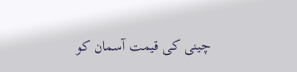چینی کی قیمت آسمان کو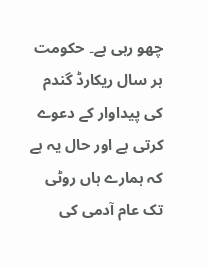چھو رہی ہے۔ حکومت ہر سال ریکارڈ گندم کی پیداوار کے دعوے کرتی ہے اور حال یہ ہے کہ ہمارے ہاں روٹی تک عام آدمی کی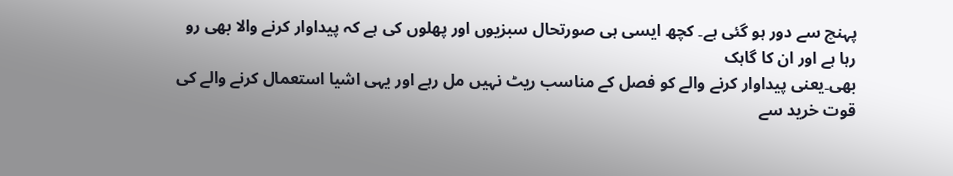پہنچ سے دور ہو گئی ہے۔ کچھ ایسی ہی صورتحال سبزیوں اور پھلوں کی ہے کہ پیداوار کرنے والا بھی رو رہا ہے اور ان کا گاہک
بھی۔یعنی پیداوار کرنے والے کو فصل کے مناسب ریٹ نہیں مل رہے اور یہی اشیا استعمال کرنے والے کی قوت خرید سے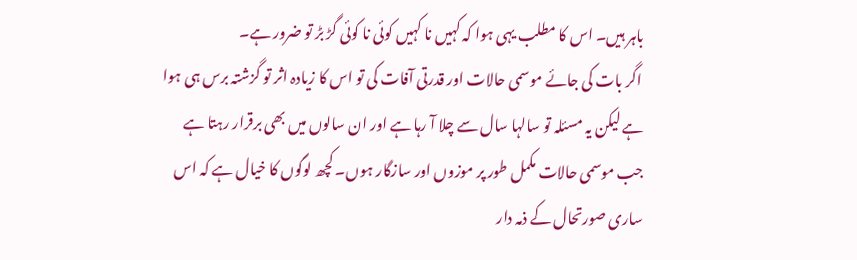باہر ہیں۔ اس کا مطلب یہی ہوا کہ کہیں نا کہیں کوئی نا کوئی گڑ بڑ تو ضرور ہے۔
 اگر بات کی جائے موسمی حالات اور قدرتی آفات کی تو اس کا زیادہ اثر تو گزشتہ برس ہی ہوا ہے لیکن یہ مسئلہ تو سالہا سال سے چلا آ رہا ہے اور ان سالوں میں بھی برقرار رہتا ہے جب موسمی حالات مکمل طور پر موزوں اور سازگار ہوں۔ کچھ لوگوں کا خیال ہے کہ اس ساری صورتحال کے ذمہ دار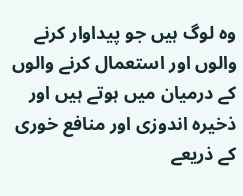وہ لوگ ہیں جو پیداوار کرنے والوں اور استعمال کرنے والوں کے درمیان میں ہوتے ہیں اور ذخیرہ اندوزی اور منافع خوری کے ذریعے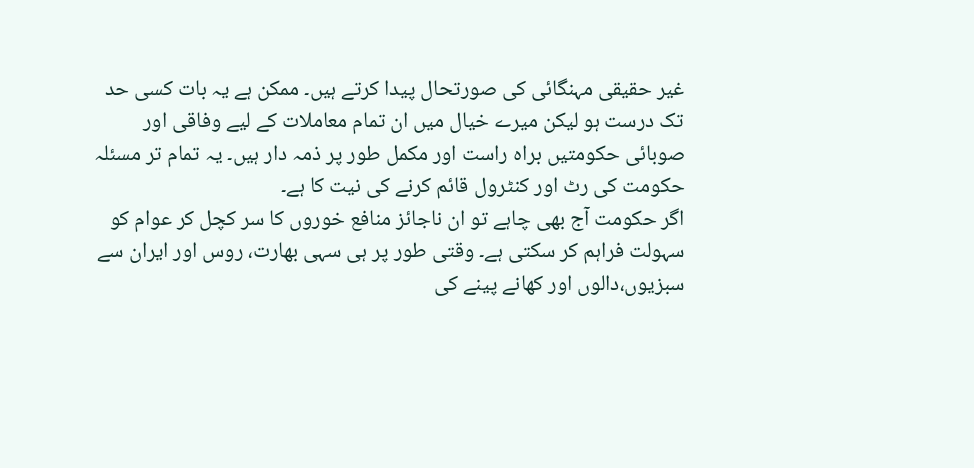غیر حقیقی مہنگائی کی صورتحال پیدا کرتے ہیں۔ ممکن ہے یہ بات کسی حد تک درست ہو لیکن میرے خیال میں ان تمام معاملات کے لیے وفاقی اور صوبائی حکومتیں براہ راست اور مکمل طور پر ذمہ دار ہیں۔ یہ تمام تر مسئلہ حکومت کی رٹ اور کنٹرول قائم کرنے کی نیت کا ہے۔
اگر حکومت آج بھی چاہے تو ان ناجائز منافع خوروں کا سر کچل کر عوام کو سہولت فراہم کر سکتی ہے۔ وقتی طور پر ہی سہی بھارت، روس اور ایران سے سبزیوں،دالوں اور کھانے پینے کی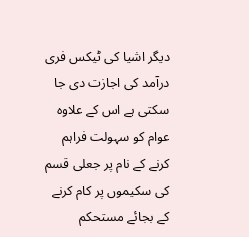دیگر اشیا کی ٹیکس فری درآمد کی اجازت دی جا سکتی ہے اس کے علاوہ عوام کو سہولت فراہم کرنے کے نام پر جعلی قسم کی سکیموں پر کام کرنے کے بجائے مستحکم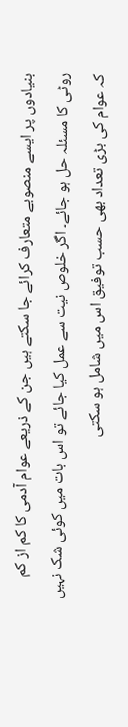بنیادوں پر ایسے منصوبے متعارف کرائے جا سکتے ہیں جن کے ذریعے عوام آدمی کا کم از کم روٹی کا مسئلہ حل ہو جائے۔ اگر خلوص نیت سے عمل کیا جائے تو اس بات میں کوئی شک نہیں کہ عوام کی بڑی تعداد بھی حسب توفیق اس میں شامل ہو سکتی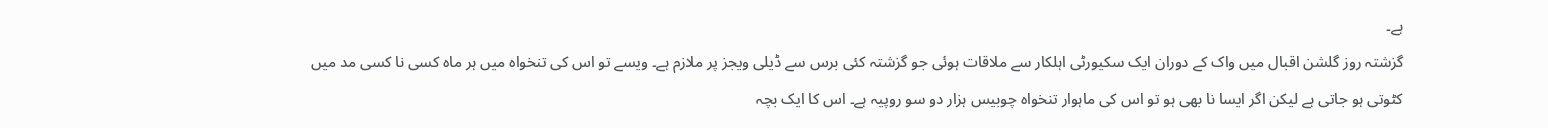ہے۔
گزشتہ روز گلشن اقبال میں واک کے دوران ایک سکیورٹی اہلکار سے ملاقات ہوئی جو گزشتہ کئی برس سے ڈیلی ویجز پر ملازم ہے۔ ویسے تو اس کی تنخواہ میں ہر ماہ کسی نا کسی مد میں کٹوتی ہو جاتی ہے لیکن اگر ایسا نا بھی ہو تو اس کی ماہوار تنخواہ چوبیس ہزار دو سو روپیہ ہے۔ اس کا ایک بچہ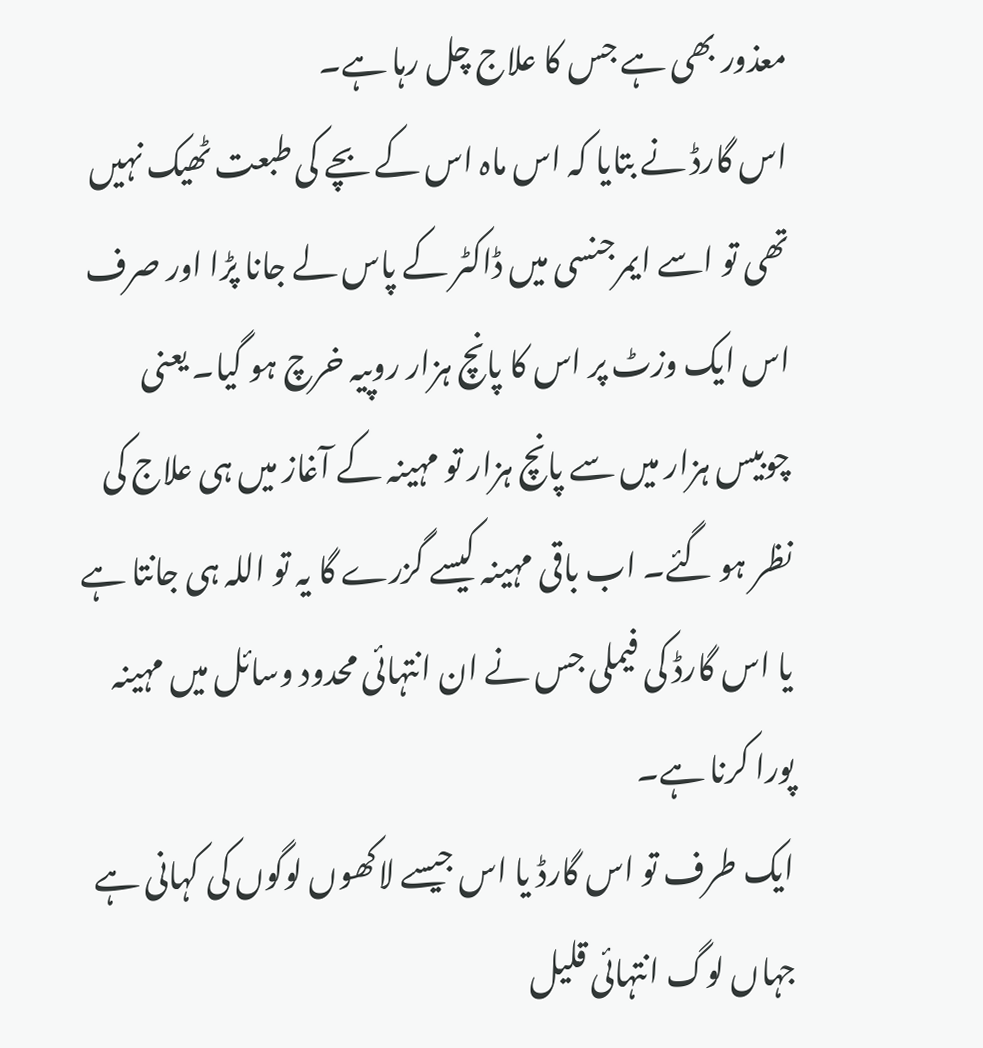معذور بھی ہے جس کا علاج چل رہا ہے۔
اس گارڈ نے بتایا کہ اس ماہ اس کے بچے کی طبعت ٹھیک نہیں تھی تو اسے ایمرجنسی میں ڈاکٹر کے پاس لے جانا پڑا اور صرف اس ایک وزٹ پر اس کا پانچ ہزار روپیہ خرچ ہو گیا۔ یعنی چوبیس ہزار میں سے پانچ ہزار تو مہینہ کے آغاز میں ہی علاج کی نظر ہو گئے۔ اب باقی مہینہ کیسے گزرے گا یہ تو اللہ ہی جانتا ہے یا اس گارڈ کی فیملی جس نے ان انتہائی محدود وسائل میں مہینہ پورا کرنا ہے۔
ایک طرف تو اس گارڈ یا اس جیسے لاکھوں لوگوں کی کہانی ہے جہاں لوگ انتہائی قلیل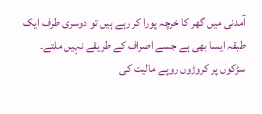آمدنی میں گھر کا خرچہ پورا کر رہے ہیں تو دوسری طرف ایک طبقہ ایسا بھی ہے جسے اصراف کے طریقے نہیں ملتے۔ سڑکوں پر کروڑوں روپے مالیت کی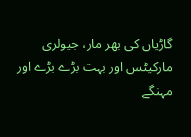گاڑیاں کی بھر مار، جیولری مارکیٹس اور بہت بڑے بڑے اور مہنگے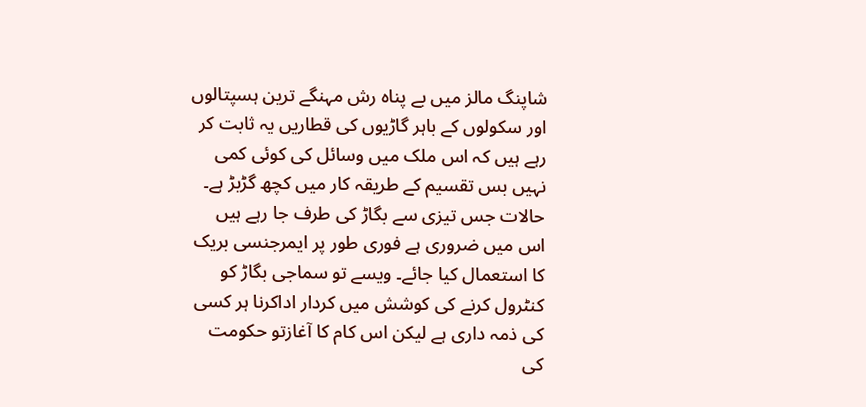شاپنگ مالز میں بے پناہ رش مہنگے ترین ہسپتالوں اور سکولوں کے باہر گاڑیوں کی قطاریں یہ ثابت کر رہے ہیں کہ اس ملک میں وسائل کی کوئی کمی نہیں بس تقسیم کے طریقہ کار میں کچھ گڑبڑ ہے۔
حالات جس تیزی سے بگاڑ کی طرف جا رہے ہیں اس میں ضروری ہے فوری طور پر ایمرجنسی بریک کا استعمال کیا جائے۔ ویسے تو سماجی بگاڑ کو کنٹرول کرنے کی کوشش میں کردار اداکرنا ہر کسی کی ذمہ داری ہے لیکن اس کام کا آغازتو حکومت کی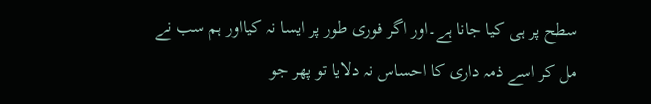سطح پر ہی کیا جانا ہے۔اور اگر فوری طور پر ایسا نہ کیااور ہم سب نے مل کر اسے ذمہ داری کا احساس نہ دلایا تو پھر جو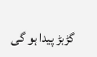گڑبڑ پیدا ہو گی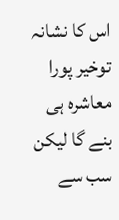اس کا نشانہ توخیر پورا معاشرہ ہی بنے گا لیکن سب سے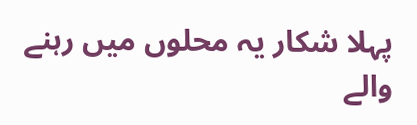پہلا شکار یہ محلوں میں رہنے والے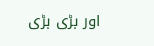اور بڑی بڑی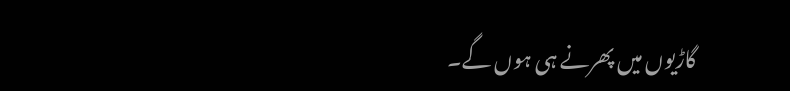گاڑیوں میں پھرنے ہی ہوں گے۔